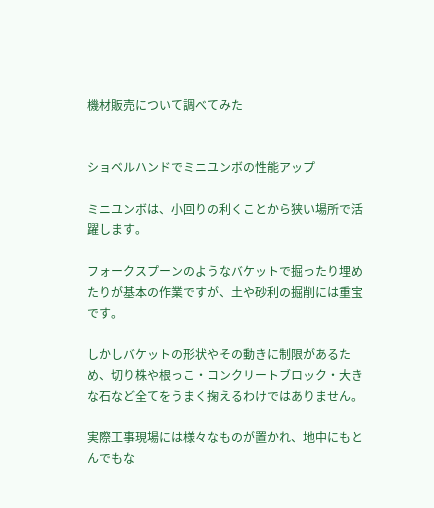機材販売について調べてみた


ショベルハンドでミニユンボの性能アップ

ミニユンボは、小回りの利くことから狭い場所で活躍します。

フォークスプーンのようなバケットで掘ったり埋めたりが基本の作業ですが、土や砂利の掘削には重宝です。

しかしバケットの形状やその動きに制限があるため、切り株や根っこ・コンクリートブロック・大きな石など全てをうまく掬えるわけではありません。

実際工事現場には様々なものが置かれ、地中にもとんでもな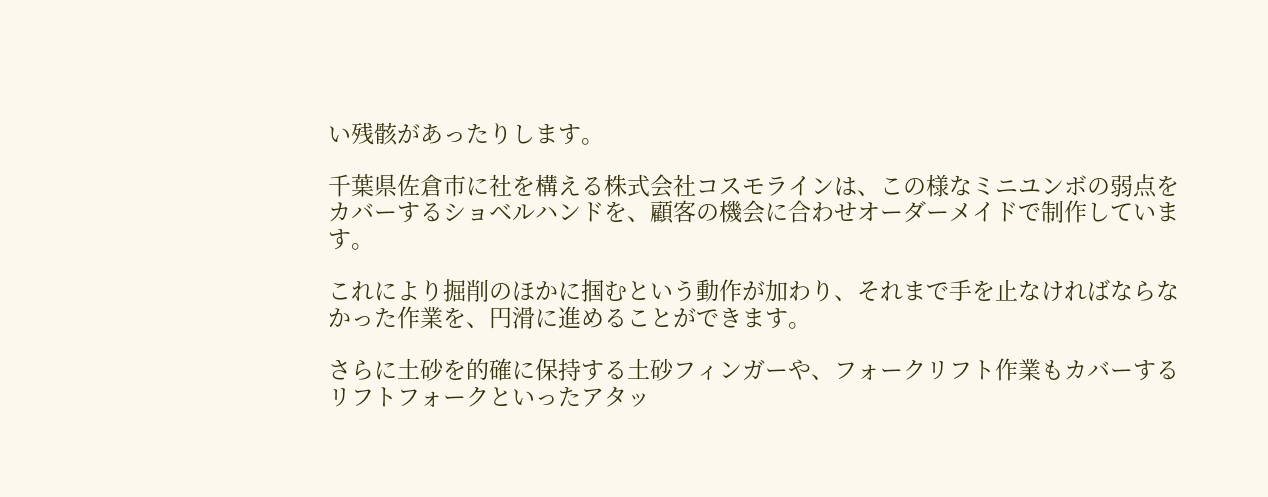い残骸があったりします。

千葉県佐倉市に社を構える株式会社コスモラインは、この様なミニユンボの弱点をカバーするショベルハンドを、顧客の機会に合わせオーダーメイドで制作しています。

これにより掘削のほかに掴むという動作が加わり、それまで手を止なければならなかった作業を、円滑に進めることができます。

さらに土砂を的確に保持する土砂フィンガーや、フォークリフト作業もカバーするリフトフォークといったアタッ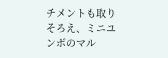チメントも取りそろえ、ミニユンボのマル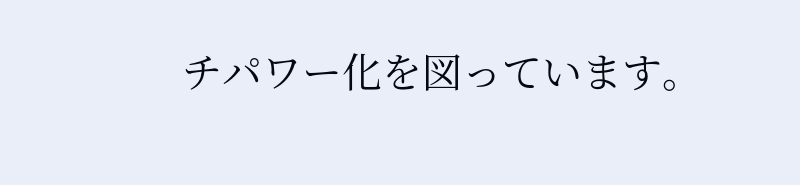チパワー化を図っています。